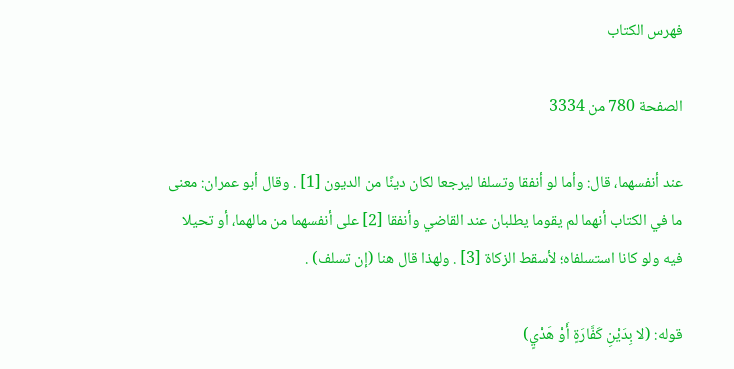فهرس الكتاب

الصفحة 780 من 3334

عند أنفسهما، قال: وأما لو أنفقا وتسلفا ليرجعا لكان دينًا من الديون [1] . وقال أبو عمران: معنى ما في الكتاب أنهما لم يقوما يطلبان عند القاضي وأنفقا [2] على أنفسهما من مالهما، أو تحيلا فيه ولو كانا استسلفاه؛ لأسقط الزكاة [3] . ولهذا قال هنا (إن تسلف) .

قوله: (لا بِدَيْنِ كَفَّارَةٍ أَوْ هَدْيٍ)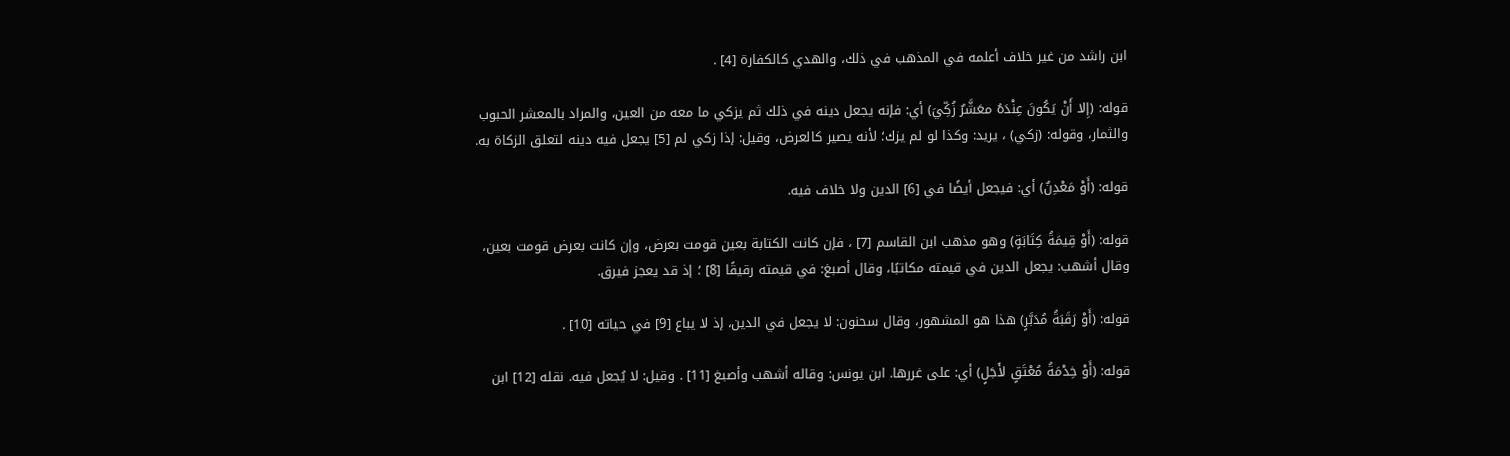ابن راشد من غير خلاف أعلمه في المذهب في ذلك، والهدي كالكفارة [4] .

قوله: (إِلا أَنْ يَكُونَ عِنْدَهُ معَشَّرٌ زُكِّيَ) أي: فإنه يجعل دينه في ذلك ثم يزكي ما معه من العين، والمراد بالمعشر الحبوب والثمار، وقوله: (زكي) ، يريد: وكذا لو لم يزك؛ لأنه يصير كالعرض، وقيل: إذا زكي لم [5] يجعل فيه دينه لتعلق الزكاة به.

قوله: (أَوْ مَعْدِنٌ) أي: فيجعل أيضًا في [6] الدين ولا خلاف فيه.

قوله: (أَوْ قِيمَةُ كِتَابَةٍ) وهو مذهب ابن القاسم [7] ، فإن كانت الكتابة بعين قومت بعرض، وإن كانت بعرض قومت بعين، وقال أشهب: يجعل الدين في قيمته مكاتبًا، وقال أصبغ: في قيمته رقيقًا [8] ؛ إذ قد يعجز فيرق.

قوله: (أَوْ رَقَبَةُ مُدَبَّرٍ) هذا هو المشهور، وقال سحنون: لا يجعل في الدين، إذ لا يباع [9] في حياته [10] .

قوله: (أَوْ خِدْمَةُ مُعْتَقٍ لأَجَلٍ) أي: على غررها. ابن يونس: وقاله أشهب وأصبغ [11] . وقيل: لا يُجعل فيه. نقله [12] ابن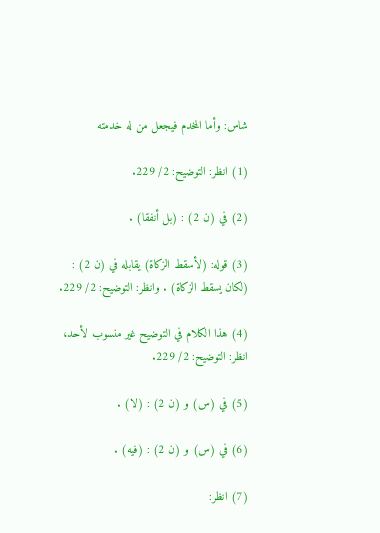شاس: وأما المخدم فيجعل من له خدمته

(1) انظر: التوضيح: 2/ 229.

(2) في (ن 2) : (بل أنفقا) .

(3) قوله: (لأسقط الزكاة) يقابله في (ن 2) : (لكان يسقط الزكاة) . وانظر: التوضيح: 2/ 229.

(4) هذا الكلام في التوضيح غير منسوب لأحد، انظر: التوضيح: 2/ 229.

(5) في (س) و (ن 2) : (لا) .

(6) في (س) و (ن 2) : (فيه) .

(7) انظر: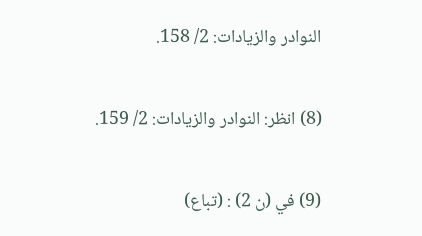النوادر والزيادات: 2/ 158.

(8) انظر: النوادر والزيادات: 2/ 159.

(9) في (ن 2) : (تباع)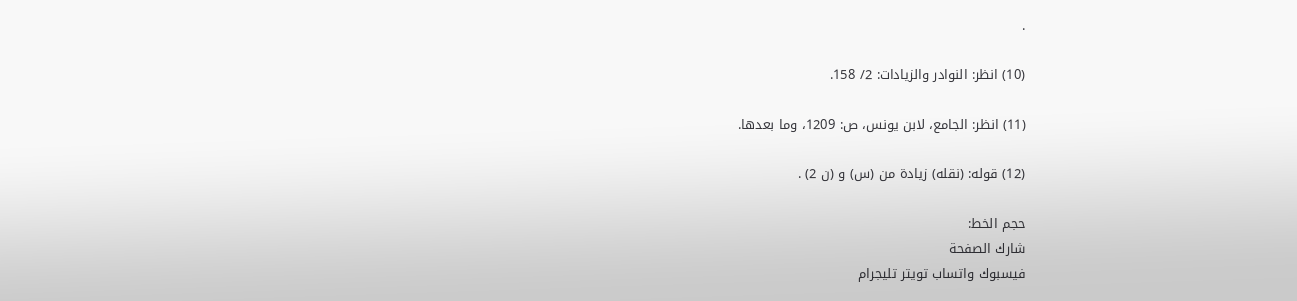.

(10) انظر: النوادر والزيادات: 2/ 158.

(11) انظر: الجامع، لابن يونس، ص: 1209، وما بعدها.

(12) قوله: (نقله) زيادة من (س) و (ن 2) .

حجم الخط:
شارك الصفحة
فيسبوك واتساب تويتر تليجرام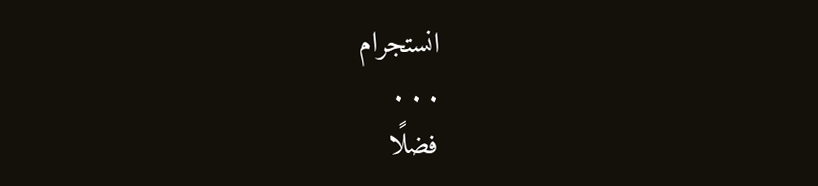انستجرام
. . .
فضلًا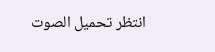انتظر تحميل الصوت